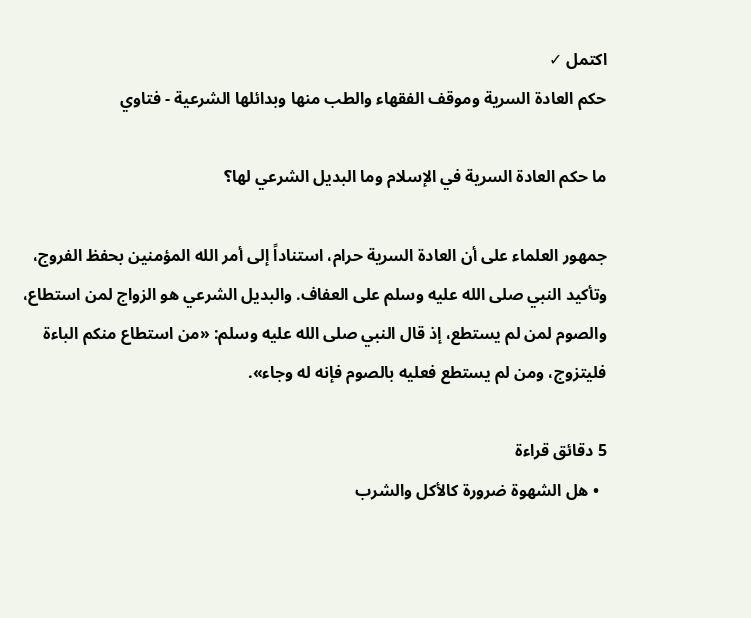اكتمل ✓
حكم العادة السرية وموقف الفقهاء والطب منها وبدائلها الشرعية - فتاوي

ما حكم العادة السرية في الإسلام وما البديل الشرعي لها؟

جمهور العلماء على أن العادة السرية حرام، استناداً إلى أمر الله المؤمنين بحفظ الفروج، وتأكيد النبي صلى الله عليه وسلم على العفاف. والبديل الشرعي هو الزواج لمن استطاع، والصوم لمن لم يستطع، إذ قال النبي صلى الله عليه وسلم: «من استطاع منكم الباءة فليتزوج، ومن لم يستطع فعليه بالصوم فإنه له وجاء».

5 دقائق قراءة
  • هل الشهوة ضرورة كالأكل والشرب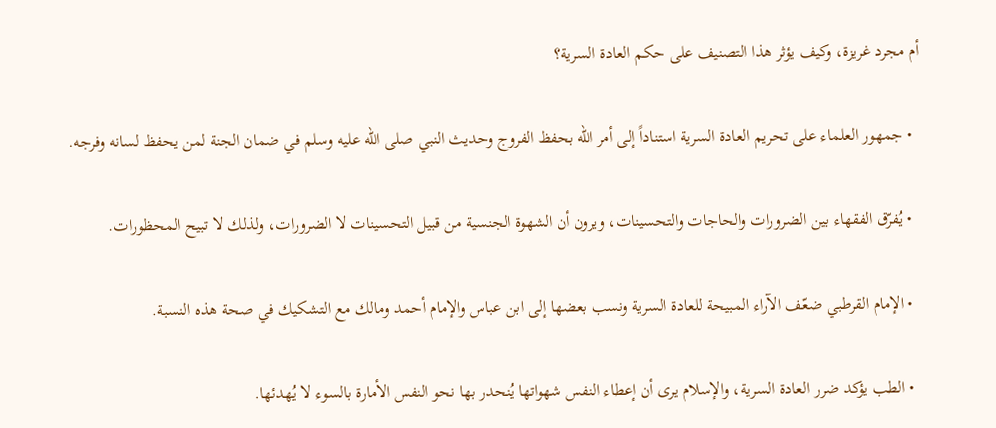أم مجرد غريزة، وكيف يؤثر هذا التصنيف على حكم العادة السرية؟

  • جمهور العلماء على تحريم العادة السرية استناداً إلى أمر الله بحفظ الفروج وحديث النبي صلى الله عليه وسلم في ضمان الجنة لمن يحفظ لسانه وفرجه.

  • يُفرّق الفقهاء بين الضرورات والحاجات والتحسينات، ويرون أن الشهوة الجنسية من قبيل التحسينات لا الضرورات، ولذلك لا تبيح المحظورات.

  • الإمام القرطبي ضعّف الآراء المبيحة للعادة السرية ونسب بعضها إلى ابن عباس والإمام أحمد ومالك مع التشكيك في صحة هذه النسبة.

  • الطب يؤكد ضرر العادة السرية، والإسلام يرى أن إعطاء النفس شهواتها يُنحدر بها نحو النفس الأمارة بالسوء لا يُهدئها.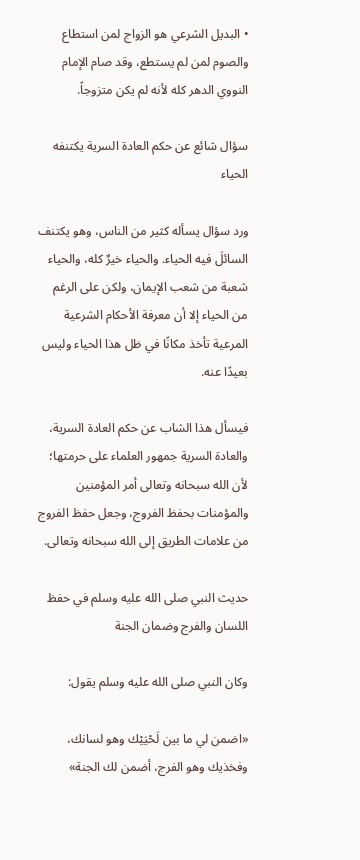• البديل الشرعي هو الزواج لمن استطاع والصوم لمن لم يستطع، وقد صام الإمام النووي الدهر كله لأنه لم يكن متزوجاً.

سؤال شائع عن حكم العادة السرية يكتنفه الحياء

ورد سؤال يسأله كثير من الناس، وهو يكتنف السائلَ فيه الحياء. والحياء خيرٌ كله، والحياء شعبة من شعب الإيمان، ولكن على الرغم من الحياء إلا أن معرفة الأحكام الشرعية المرعية تأخذ مكانًا في ظل هذا الحياء وليس بعيدًا عنه.

فيسأل هذا الشاب عن حكم العادة السرية، والعادة السرية جمهور العلماء على حرمتها؛ لأن الله سبحانه وتعالى أمر المؤمنين والمؤمنات بحفظ الفروج، وجعل حفظ الفروج من علامات الطريق إلى الله سبحانه وتعالى.

حديث النبي صلى الله عليه وسلم في حفظ اللسان والفرج وضمان الجنة

وكان النبي صلى الله عليه وسلم يقول:

«اضمن لي ما بين لَحْيَيْك وهو لسانك، وفخذيك وهو الفرج، أضمن لك الجنة»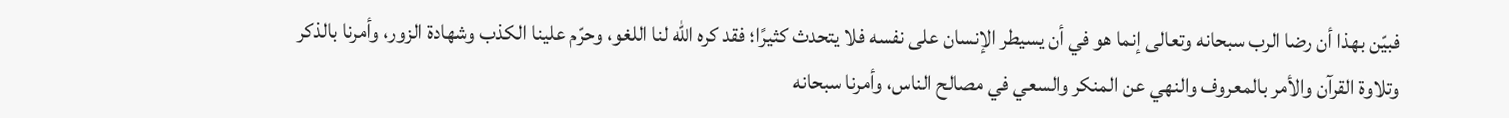فبيّن بهذا أن رضا الرب سبحانه وتعالى إنما هو في أن يسيطر الإنسان على نفسه فلا يتحدث كثيرًا؛ فقد كره الله لنا اللغو، وحرّم علينا الكذب وشهادة الزور، وأمرنا بالذكر وتلاوة القرآن والأمر بالمعروف والنهي عن المنكر والسعي في مصالح الناس، وأمرنا سبحانه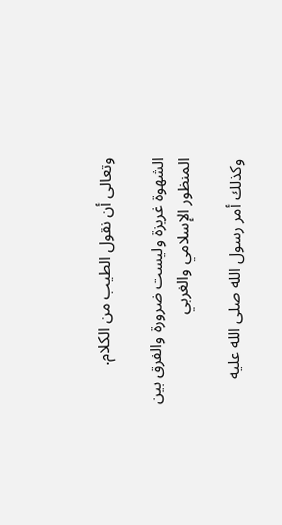وتعالى أن نقول الطيب من الكلام.

الشهوة غريزة وليست ضرورة والفرق بين المنظور الإسلامي والغربي

وكذلك أمر رسول الله صلى الله عليه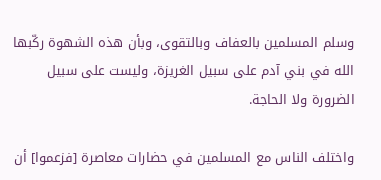وسلم المسلمين بالعفاف وبالتقوى، وبأن هذه الشهوة ركّبها الله في بني آدم على سبيل الغريزة، وليست على سبيل الضرورة ولا الحاجة.

واختلف الناس مع المسلمين في حضارات معاصرة [فزعموا] أن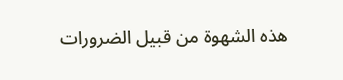هذه الشهوة من قبيل الضرورات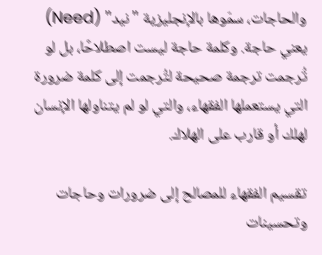والحاجات، سمّوها بالإنجليزية "نيد" (Need) يعني حاجة. وكلمة حاجة ليست اصطلاحًا، بل لو تُرجمت ترجمة صحيحة لتُرجمت إلى كلمة ضرورة التي يستعملها الفقهاء، والتي لو لم يتناولها الإنسان لهلك أو قارب على الهلاك.

تقسيم الفقهاء للمصالح إلى ضرورات وحاجات وتحسينات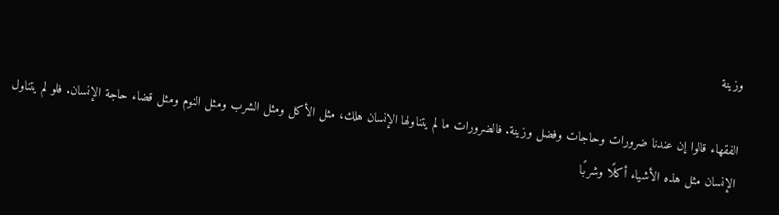وزينة

الفقهاء قالوا إن عندنا ضرورات وحاجات وفضل وزينة. فالضرورات ما لم يتناولها الإنسان هلك، مثل الأكل ومثل الشرب ومثل النوم ومثل قضاء حاجة الإنسان. فلو لم يتناول الإنسان مثل هذه الأشياء أكلًا وشربًا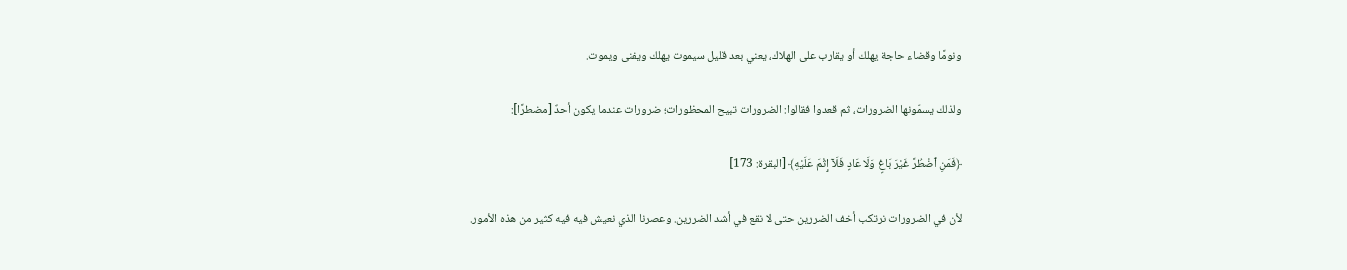ونومًا وقضاء حاجة يهلك أو يقارب على الهلاك، يعني بعد قليل سيموت يهلك ويفنى ويموت.

ولذلك يسمّونها الضرورات، ثم قعدوا فقالوا: الضرورات تبيح المحظورات؛ ضرورات عندما يكون أحدٌ [مضطرًا]:

﴿فَمَنِ ٱضْطُرَّ غَيْرَ بَاغٍ وَلَا عَادٍ فَلَآ إِثْمَ عَلَيْهِ﴾ [البقرة: 173]

لأن في الضرورات نرتكب أخف الضررين حتى لا نقع في أشد الضررين. وعصرنا الذي نعيش فيه فيه كثير من هذه الأمور.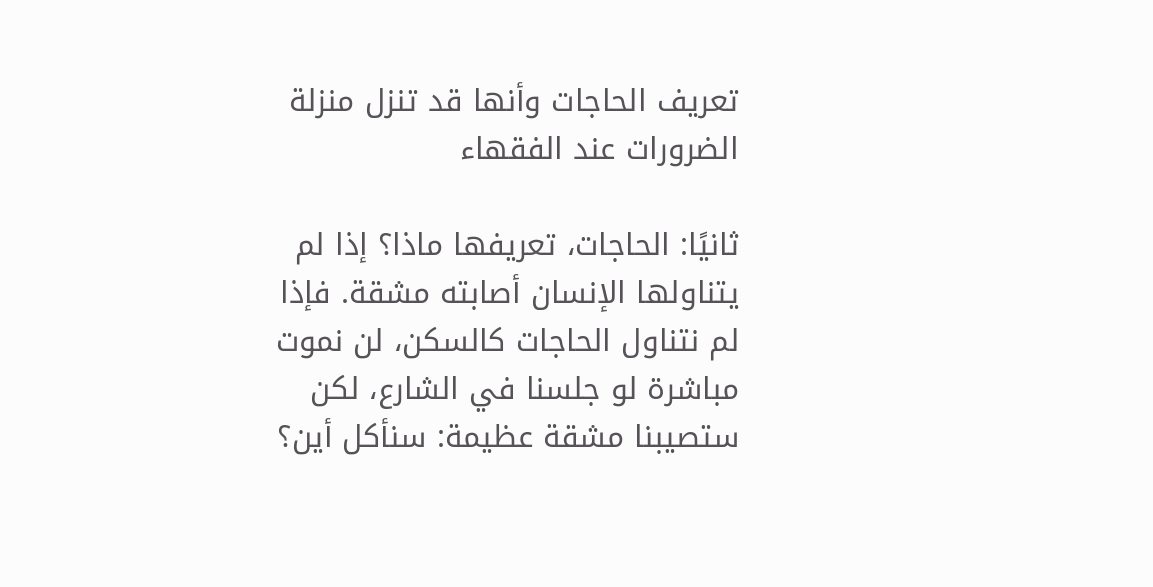تعريف الحاجات وأنها قد تنزل منزلة الضرورات عند الفقهاء

ثانيًا: الحاجات، تعريفها ماذا؟ إذا لم يتناولها الإنسان أصابته مشقة. فإذا لم نتناول الحاجات كالسكن، لن نموت مباشرة لو جلسنا في الشارع، لكن ستصيبنا مشقة عظيمة: سنأكل أين؟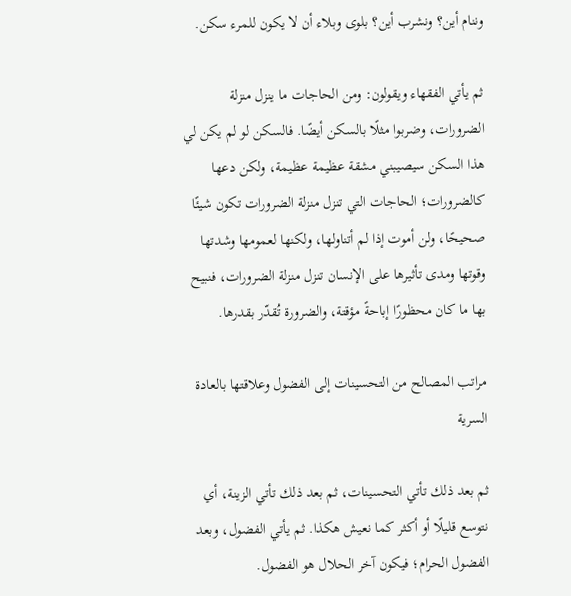وننام أين؟ ونشرب أين؟ بلوى وبلاء أن لا يكون للمرء سكن.

ثم يأتي الفقهاء ويقولون: ومن الحاجات ما ينزل منزلة الضرورات، وضربوا مثلًا بالسكن أيضًا. فالسكن لو لم يكن لي هذا السكن سيصيبني مشقة عظيمة عظيمة، ولكن دعها كالضرورات؛ الحاجات التي تنزل منزلة الضرورات تكون شيئًا صحيحًا، ولن أموت إذا لم أتناولها، ولكنها لعمومها وشدتها وقوتها ومدى تأثيرها على الإنسان تنزل منزلة الضرورات، فنبيح بها ما كان محظورًا إباحةً مؤقتة، والضرورة تُقدّر بقدرها.

مراتب المصالح من التحسينات إلى الفضول وعلاقتها بالعادة السرية

ثم بعد ذلك تأتي التحسينات، ثم بعد ذلك تأتي الزينة، أي نتوسع قليلًا أو أكثر كما نعيش هكذا. ثم يأتي الفضول، وبعد الفضول الحرام؛ فيكون آخر الحلال هو الفضول.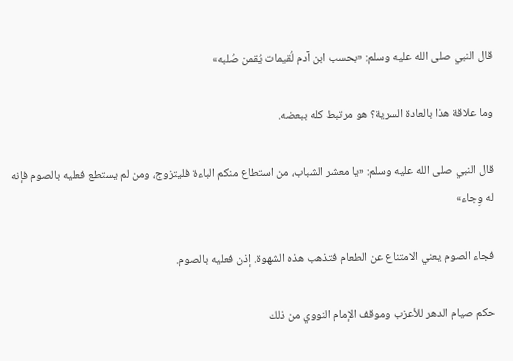قال النبي صلى الله عليه وسلم: «بحسب ابن آدم لُقيمات يُقمن صُلبه»

وما علاقة هذا بالعادة السرية؟ هو مرتبط كله ببعضه.

قال النبي صلى الله عليه وسلم: «يا معشر الشباب، من استطاع منكم الباءة فليتزوج، ومن لم يستطع فعليه بالصوم فإنه له وِجاء»

فجاء الصوم يعني الامتناع عن الطعام فتذهب هذه الشهوة. إذن فعليه بالصوم.

حكم صيام الدهر للأعزب وموقف الإمام النووي من ذلك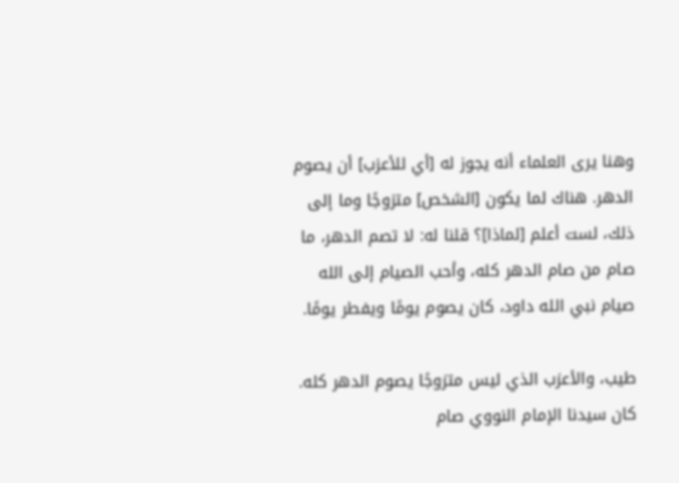وهنا يرى العلماء أنه يجوز له [أي للأعزب] أن يصوم الدهر. هناك لما يكون [الشخص] متزوجًا وما إلى ذلك، لست أعلم [لماذا]؟ قلنا له: لا تصم الدهر، ما صام من صام الدهر كله، وأحب الصيام إلى الله صيام نبي الله داود، كان يصوم يومًا ويفطر يومًا.

طيب، والأعزب الذي ليس متزوجًا يصوم الدهر كله. كان سيدنا الإمام النووي صام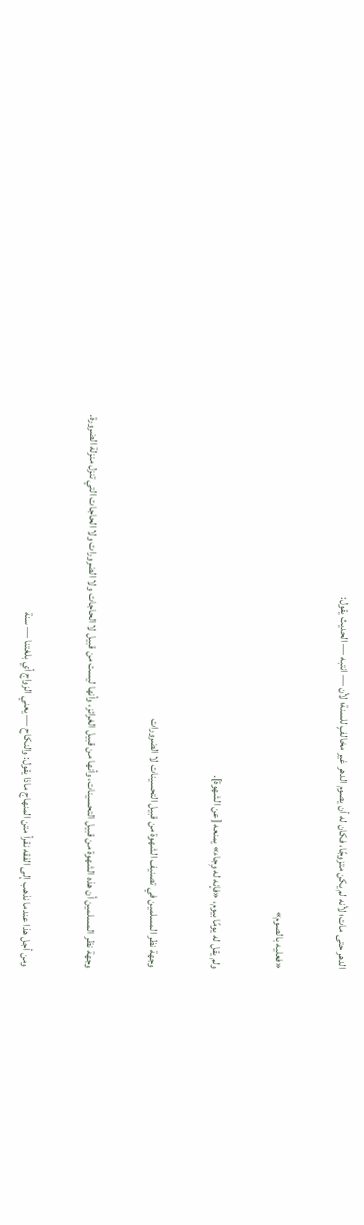الدهر حتى مات؛ لأنه لم يكن متزوجًا، فكان له أن يصوم الدهر غير مخالفٍ للسنة؛ لأن — انتبه — الحديث يقول:

«فعليه بالصوم»

ولم يقل له يومًا بيوم، «فإنه له وِجاء» يمنعه [عن الشهوة].

وجهة نظر المسلمين في تصنيف الشهوة من قبيل التحسينات لا الضرورات

وجهة نظر المسلمين أن هذه الشهوة من قبيل التحسينات، وأنها من قبيل الغرائز، وأنها ليست من قبيل لا الحاجات ولا الضرورات ولا الحاجات التي تنزل منزلة الضرورة.

ومن أجل هذا عندما نذهب إلى الفقه نقرأ متن المنهاج ماذا يقول: والنكاح — يعني الزواج أي بلغتنا — سنة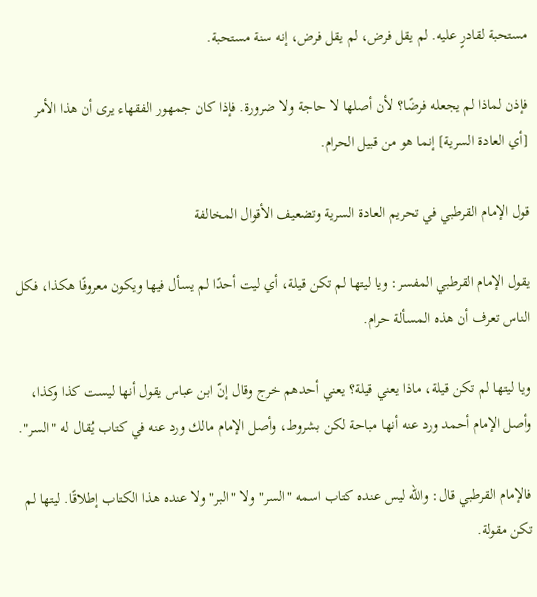مستحبة لقادرٍ عليه. لم يقل فرض، لم يقل فرض، إنه سنة مستحبة.

فإذن لماذا لم يجعله فرضًا؟ لأن أصلها لا حاجة ولا ضرورة. فإذا كان جمهور الفقهاء يرى أن هذا الأمر [أي العادة السرية] إنما هو من قبيل الحرام.

قول الإمام القرطبي في تحريم العادة السرية وتضعيف الأقوال المخالفة

يقول الإمام القرطبي المفسر: ويا ليتها لم تكن قيلة، أي ليت أحدًا لم يسأل فيها ويكون معروفًا هكذا، فكل الناس تعرف أن هذه المسألة حرام.

ويا ليتها لم تكن قيلة، ماذا يعني قيلة؟ يعني أحدهم خرج وقال إنّ ابن عباس يقول أنها ليست كذا وكذا، وأصل الإمام أحمد ورد عنه أنها مباحة لكن بشروط، وأصل الإمام مالك ورد عنه في كتاب يُقال له "السر".

فالإمام القرطبي قال: والله ليس عنده كتاب اسمه "السر" ولا "البر" ولا عنده هذا الكتاب إطلاقًا. ليتها لم تكن مقولة.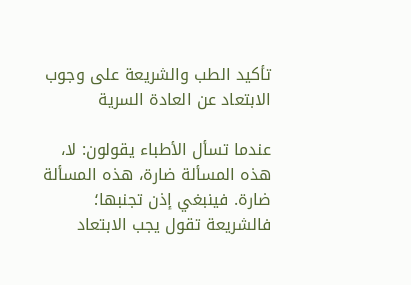تأكيد الطب والشريعة على وجوب الابتعاد عن العادة السرية

عندما تسأل الأطباء يقولون: لا، هذه المسألة ضارة، هذه المسألة ضارة. فينبغي إذن تجنبها؛ فالشريعة تقول يجب الابتعاد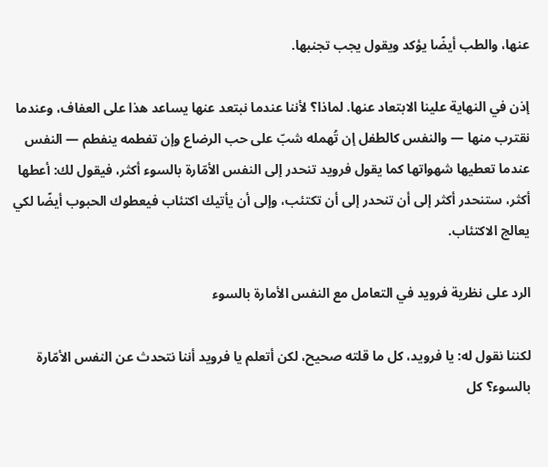عنها، والطب أيضًا يؤكد ويقول يجب تجنبها.

إذن في النهاية علينا الابتعاد عنها. لماذا؟ لأننا عندما نبتعد عنها يساعد هذا على العفاف، وعندما نقترب منها — والنفس كالطفل إن تُهمله شبّ على حب الرضاع وإن تفطمه ينفطم — النفس عندما تعطيها شهواتها كما يقول فرويد تنحدر إلى النفس الأمّارة بالسوء أكثر، فيقول لك: أعطها أكثر، ستنحدر أكثر إلى أن تنحدر إلى أن تكتئب، وإلى أن يأتيك اكتئاب فيعطوك الحبوب أيضًا لكي يعالج الاكتئاب.

الرد على نظرية فرويد في التعامل مع النفس الأمارة بالسوء

لكننا نقول له: يا فرويد، كل ما قلته صحيح، لكن أتعلم يا فرويد أننا نتحدث عن النفس الأمّارة بالسوء؟ كل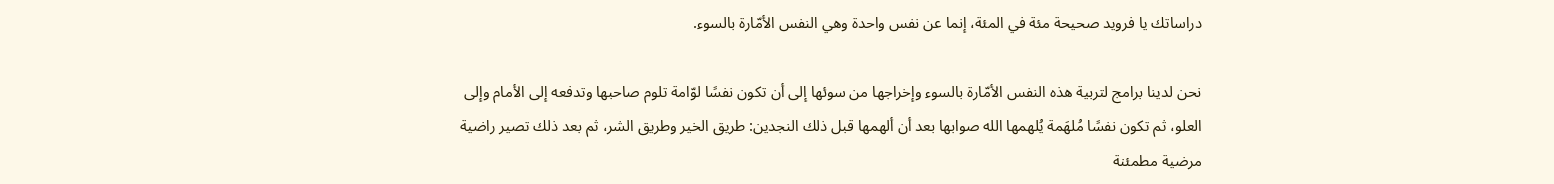دراساتك يا فرويد صحيحة مئة في المئة، إنما عن نفس واحدة وهي النفس الأمّارة بالسوء.

نحن لدينا برامج لتربية هذه النفس الأمّارة بالسوء وإخراجها من سوئها إلى أن تكون نفسًا لوّامة تلوم صاحبها وتدفعه إلى الأمام وإلى العلو، ثم تكون نفسًا مُلهَمة يُلهمها الله صوابها بعد أن ألهمها قبل ذلك النجدين: طريق الخير وطريق الشر، ثم بعد ذلك تصير راضية مرضية مطمئنة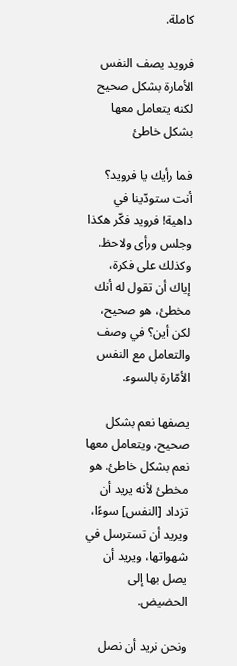كاملة.

فرويد يصف النفس الأمارة بشكل صحيح لكنه يتعامل معها بشكل خاطئ

فما رأيك يا فرويد؟ أنت ستودّينا في داهية! فرويد فكّر هكذا وجلس ورأى ولاحظ. وكذلك على فكرة، إياك أن تقول له أنك مخطئ، هو صحيح، لكن أين؟ في وصف والتعامل مع النفس الأمّارة بالسوء.

يصفها نعم بشكل صحيح، ويتعامل معها نعم بشكل خاطئ. هو مخطئ لأنه يريد أن تزداد [النفس] سوءًا، ويريد أن تسترسل في شهواتها، ويريد أن يصل بها إلى الحضيض.

ونحن نريد أن نصل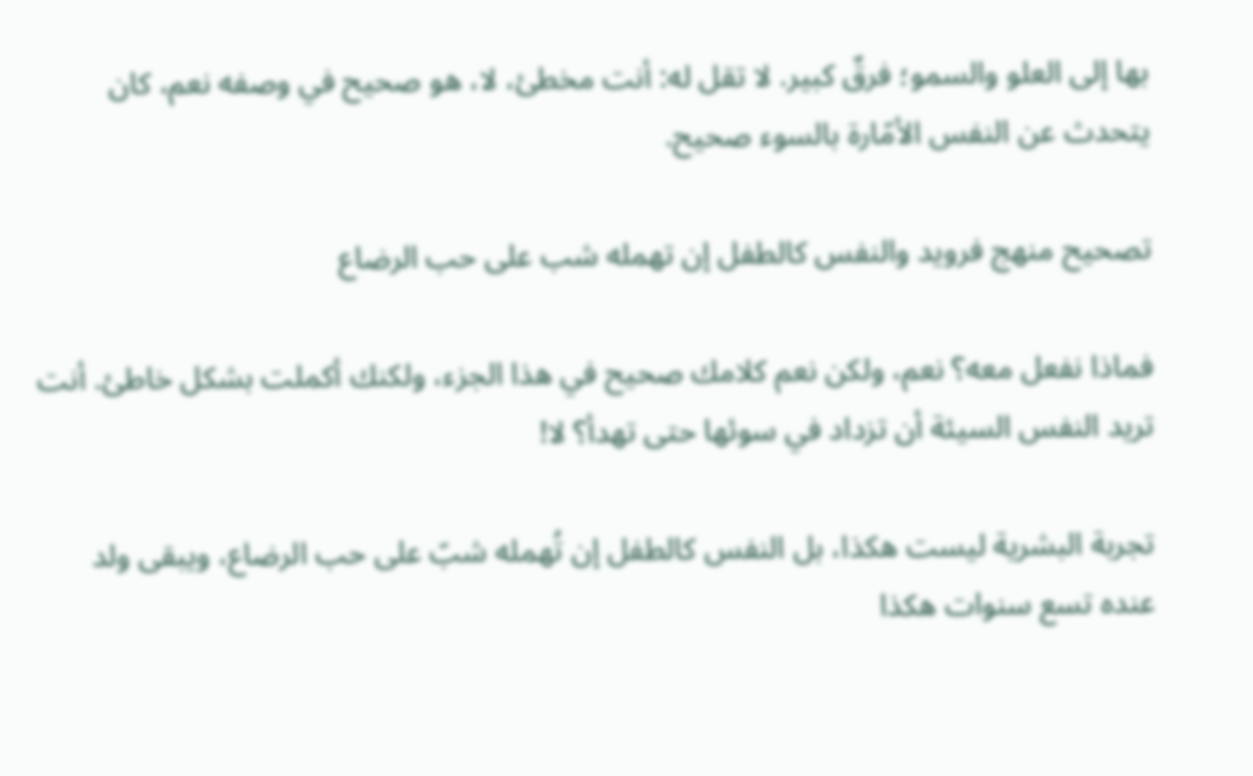بها إلى العلو والسمو؛ فرقٌ كبير. لا تقل له: أنت مخطئ، لا، هو صحيح في وصفه نعم، كان يتحدث عن النفس الأمّارة بالسوء صحيح.

تصحيح منهج فرويد والنفس كالطفل إن تهمله شب على حب الرضاع

فماذا نفعل معه؟ نعم، ولكن نعم كلامك صحيح في هذا الجزء، ولكنك أكملت بشكل خاطئ. أنت تريد النفس السيئة أن تزداد في سوئها حتى تهدأ؟ لا!

تجربة البشرية ليست هكذا، بل النفس كالطفل إن تُهمله شبّ على حب الرضاع، ويبقى ولد عنده تسع سنوات هكذا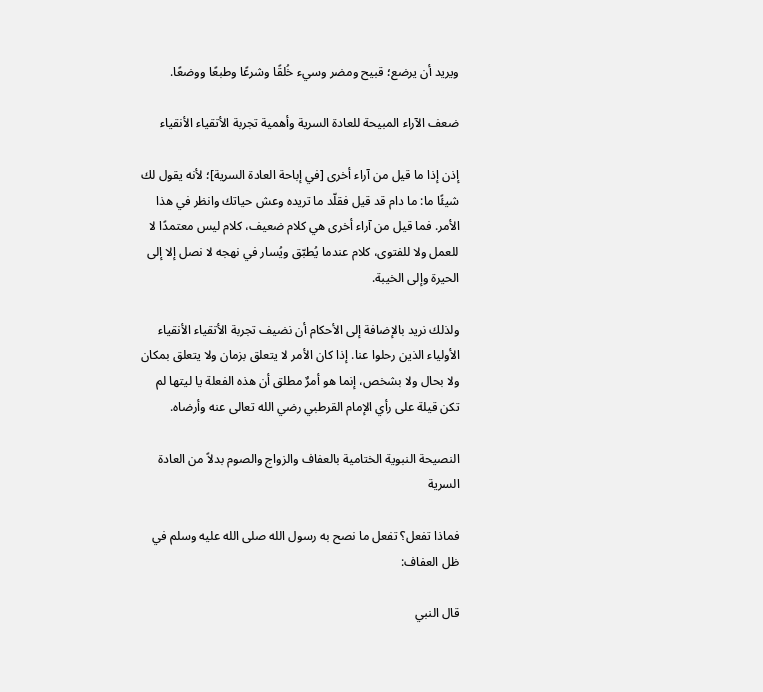ويريد أن يرضع؛ قبيح ومضر وسيء خُلقًا وشرعًا وطبعًا ووضعًا.

ضعف الآراء المبيحة للعادة السرية وأهمية تجربة الأتقياء الأنقياء

إذن إذا ما قيل من آراء أخرى [في إباحة العادة السرية]؛ لأنه يقول لك شيئًا ما: ما دام قد قيل فقلّد ما تريده وعش حياتك وانظر في هذا الأمر. فما قيل من آراء أخرى هي كلام ضعيف، كلام ليس معتمدًا لا للعمل ولا للفتوى، كلام عندما يُطبّق ويُسار في نهجه لا نصل إلا إلى الحيرة وإلى الخيبة.

ولذلك نريد بالإضافة إلى الأحكام أن نضيف تجربة الأتقياء الأنقياء الأولياء الذين رحلوا عنا. إذا كان الأمر لا يتعلق بزمان ولا يتعلق بمكان ولا بحال ولا بشخص، إنما هو أمرٌ مطلق أن هذه الفعلة يا ليتها لم تكن قيلة على رأي الإمام القرطبي رضي الله تعالى عنه وأرضاه.

النصيحة النبوية الختامية بالعفاف والزواج والصوم بدلاً من العادة السرية

فماذا تفعل؟ تفعل ما نصح به رسول الله صلى الله عليه وسلم في ظل العفاف:

قال النبي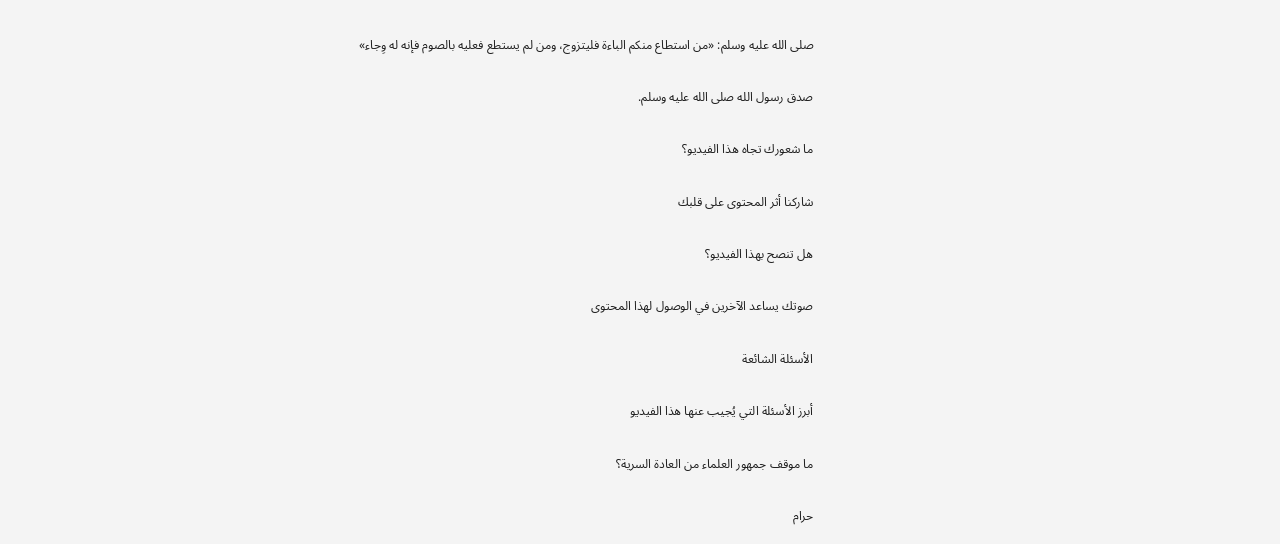صلى الله عليه وسلم: «من استطاع منكم الباءة فليتزوج، ومن لم يستطع فعليه بالصوم فإنه له وِجاء»

صدق رسول الله صلى الله عليه وسلم.

ما شعورك تجاه هذا الفيديو؟

شاركنا أثر المحتوى على قلبك

هل تنصح بهذا الفيديو؟

صوتك يساعد الآخرين في الوصول لهذا المحتوى

الأسئلة الشائعة

أبرز الأسئلة التي يُجيب عنها هذا الفيديو

ما موقف جمهور العلماء من العادة السرية؟

حرام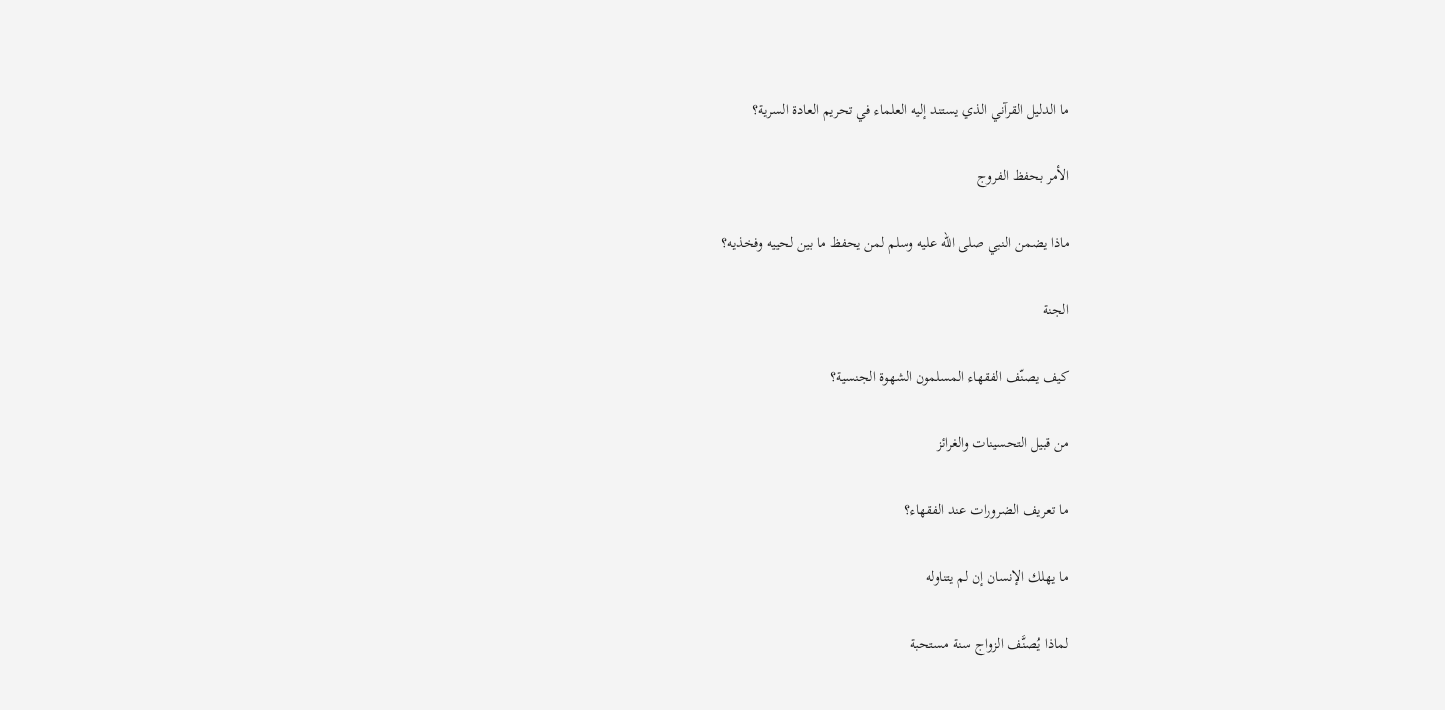ما الدليل القرآني الذي يستند إليه العلماء في تحريم العادة السرية؟

الأمر بحفظ الفروج

ماذا يضمن النبي صلى الله عليه وسلم لمن يحفظ ما بين لحييه وفخذيه؟

الجنة

كيف يصنّف الفقهاء المسلمون الشهوة الجنسية؟

من قبيل التحسينات والغرائز

ما تعريف الضرورات عند الفقهاء؟

ما يهلك الإنسان إن لم يتناوله

لماذا يُصنَّف الزواج سنة مستحبة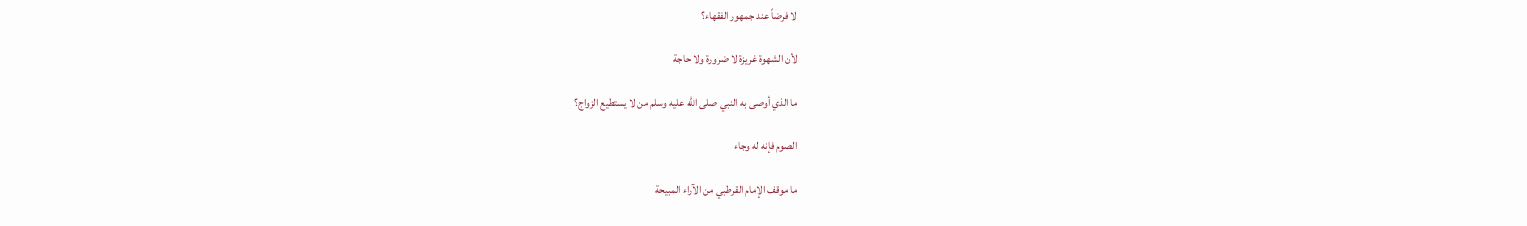لا فرضاً عند جمهور الفقهاء؟

لأن الشهوة غريزة لا ضرورة ولا حاجة

ما الذي أوصى به النبي صلى الله عليه وسلم من لا يستطيع الزواج؟

الصوم فإنه له وجاء

ما موقف الإمام القرطبي من الآراء المبيحة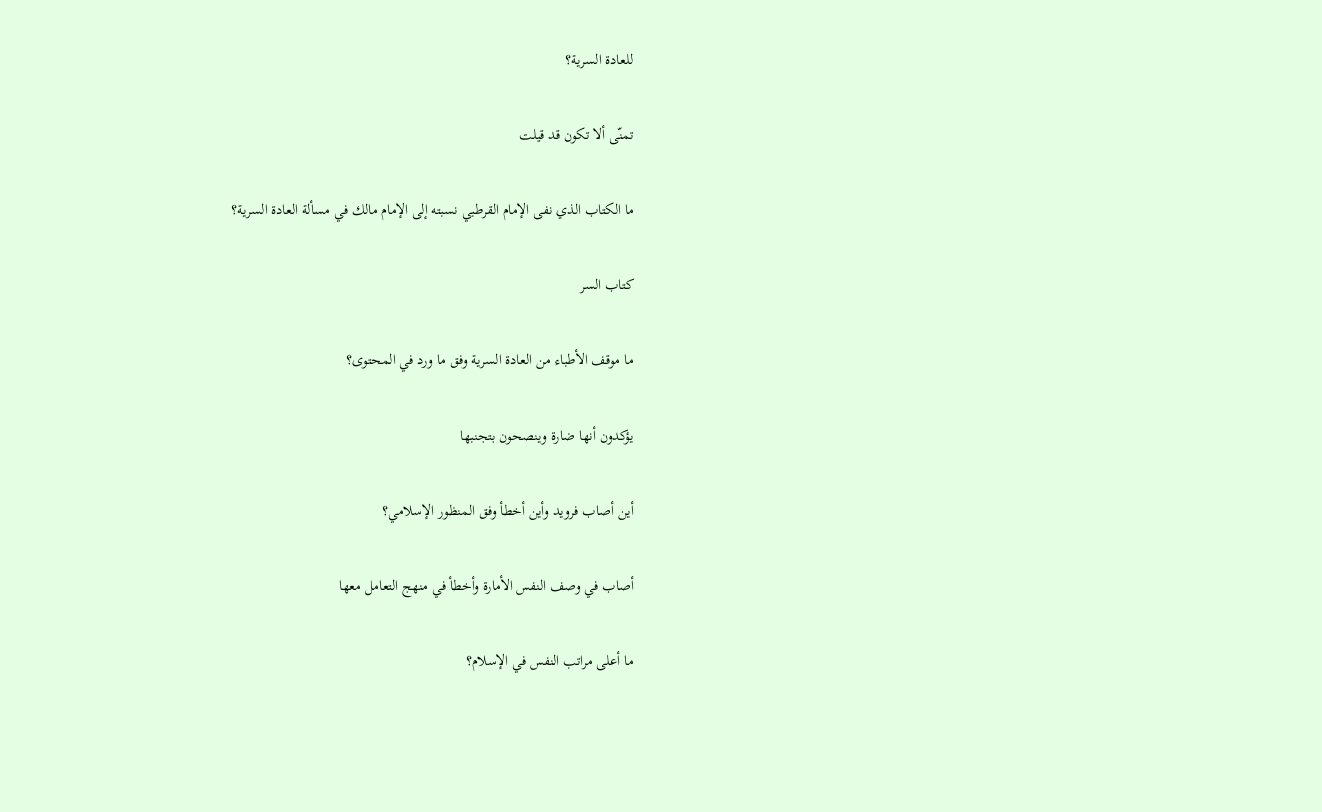للعادة السرية؟

تمنّى ألا تكون قد قيلت

ما الكتاب الذي نفى الإمام القرطبي نسبته إلى الإمام مالك في مسألة العادة السرية؟

كتاب السر

ما موقف الأطباء من العادة السرية وفق ما ورد في المحتوى؟

يؤكدون أنها ضارة وينصحون بتجنبها

أين أصاب فرويد وأين أخطأ وفق المنظور الإسلامي؟

أصاب في وصف النفس الأمارة وأخطأ في منهج التعامل معها

ما أعلى مراتب النفس في الإسلام؟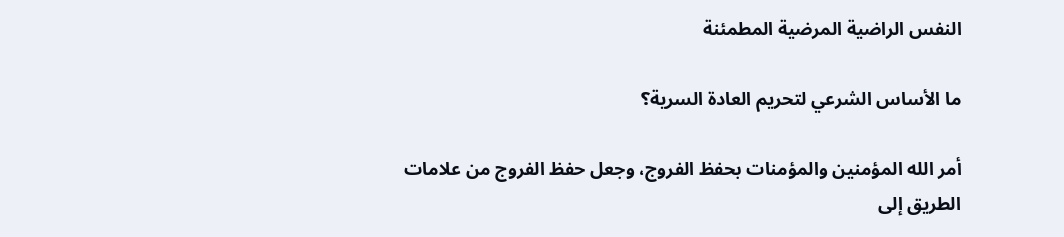النفس الراضية المرضية المطمئنة

ما الأساس الشرعي لتحريم العادة السرية؟

أمر الله المؤمنين والمؤمنات بحفظ الفروج، وجعل حفظ الفروج من علامات الطريق إلى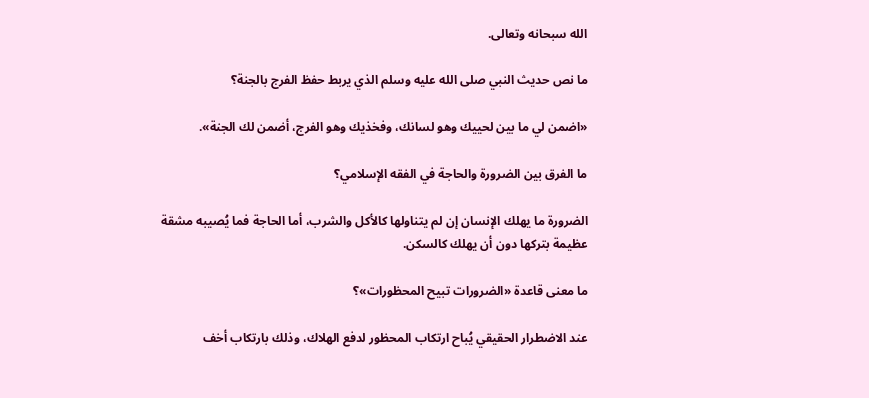الله سبحانه وتعالى.

ما نص حديث النبي صلى الله عليه وسلم الذي يربط حفظ الفرج بالجنة؟

«اضمن لي ما بين لحييك وهو لسانك، وفخذيك وهو الفرج، أضمن لك الجنة».

ما الفرق بين الضرورة والحاجة في الفقه الإسلامي؟

الضرورة ما يهلك الإنسان إن لم يتناولها كالأكل والشرب، أما الحاجة فما يُصيبه مشقة عظيمة بتركها دون أن يهلك كالسكن.

ما معنى قاعدة «الضرورات تبيح المحظورات»؟

عند الاضطرار الحقيقي يُباح ارتكاب المحظور لدفع الهلاك، وذلك بارتكاب أخف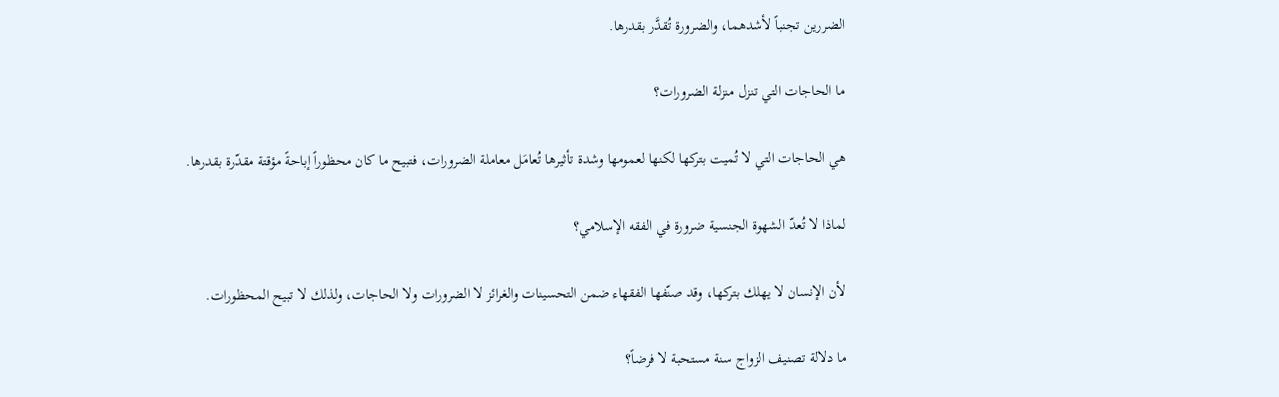الضررين تجنباً لأشدهما، والضرورة تُقدَّر بقدرها.

ما الحاجات التي تنزل منزلة الضرورات؟

هي الحاجات التي لا تُميت بتركها لكنها لعمومها وشدة تأثيرها تُعامَل معاملة الضرورات، فتبيح ما كان محظوراً إباحةً مؤقتة مقدّرة بقدرها.

لماذا لا تُعدّ الشهوة الجنسية ضرورة في الفقه الإسلامي؟

لأن الإنسان لا يهلك بتركها، وقد صنّفها الفقهاء ضمن التحسينات والغرائز لا الضرورات ولا الحاجات، ولذلك لا تبيح المحظورات.

ما دلالة تصنيف الزواج سنة مستحبة لا فرضاً؟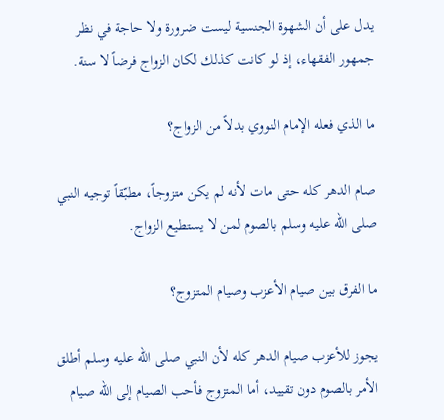يدل على أن الشهوة الجنسية ليست ضرورة ولا حاجة في نظر جمهور الفقهاء، إذ لو كانت كذلك لكان الزواج فرضاً لا سنة.

ما الذي فعله الإمام النووي بدلاً من الزواج؟

صام الدهر كله حتى مات لأنه لم يكن متزوجاً، مطبّقاً توجيه النبي صلى الله عليه وسلم بالصوم لمن لا يستطيع الزواج.

ما الفرق بين صيام الأعزب وصيام المتزوج؟

يجوز للأعزب صيام الدهر كله لأن النبي صلى الله عليه وسلم أطلق الأمر بالصوم دون تقييد، أما المتزوج فأحب الصيام إلى الله صيام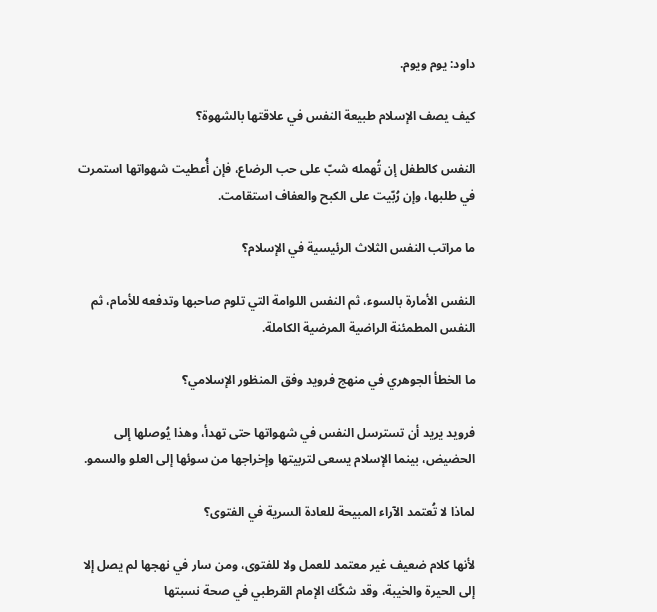داود: يوم ويوم.

كيف يصف الإسلام طبيعة النفس في علاقتها بالشهوة؟

النفس كالطفل إن تُهمله شبّ على حب الرضاع، فإن أُعطيت شهواتها استمرت في طلبها، وإن رُبّيت على الكبح والعفاف استقامت.

ما مراتب النفس الثلاث الرئيسية في الإسلام؟

النفس الأمارة بالسوء، ثم النفس اللوامة التي تلوم صاحبها وتدفعه للأمام، ثم النفس المطمئنة الراضية المرضية الكاملة.

ما الخطأ الجوهري في منهج فرويد وفق المنظور الإسلامي؟

فرويد يريد أن تسترسل النفس في شهواتها حتى تهدأ، وهذا يُوصلها إلى الحضيض، بينما الإسلام يسعى لتربيتها وإخراجها من سوئها إلى العلو والسمو.

لماذا لا تُعتمد الآراء المبيحة للعادة السرية في الفتوى؟

لأنها كلام ضعيف غير معتمد للعمل ولا للفتوى، ومن سار في نهجها لم يصل إلا إلى الحيرة والخيبة، وقد شكّك الإمام القرطبي في صحة نسبتها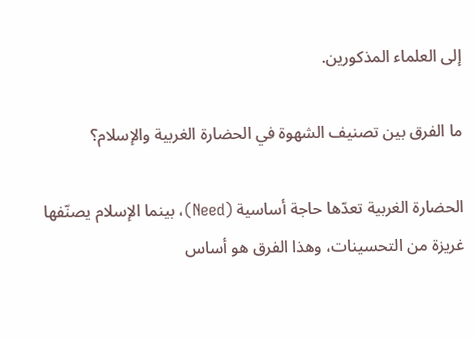إلى العلماء المذكورين.

ما الفرق بين تصنيف الشهوة في الحضارة الغربية والإسلام؟

الحضارة الغربية تعدّها حاجة أساسية (Need)، بينما الإسلام يصنّفها غريزة من التحسينات، وهذا الفرق هو أساس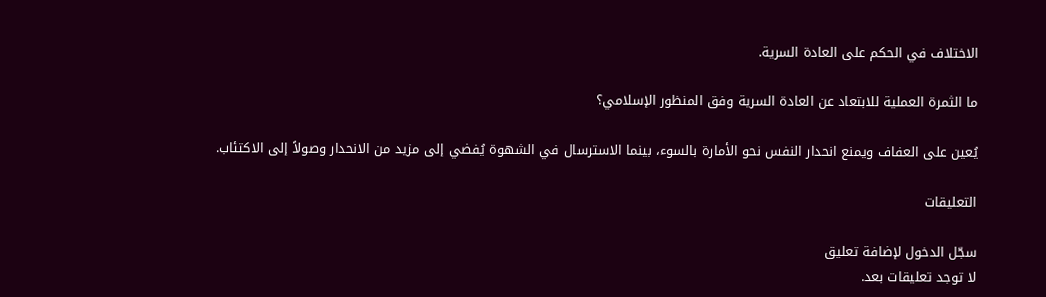الاختلاف في الحكم على العادة السرية.

ما الثمرة العملية للابتعاد عن العادة السرية وفق المنظور الإسلامي؟

يُعين على العفاف ويمنع انحدار النفس نحو الأمارة بالسوء، بينما الاسترسال في الشهوة يُفضي إلى مزيد من الانحدار وصولاً إلى الاكتئاب.

التعليقات

سجّل الدخول لإضافة تعليق
لا توجد تعليقات بعد.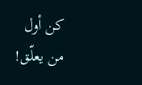كن أول من يعلّق!